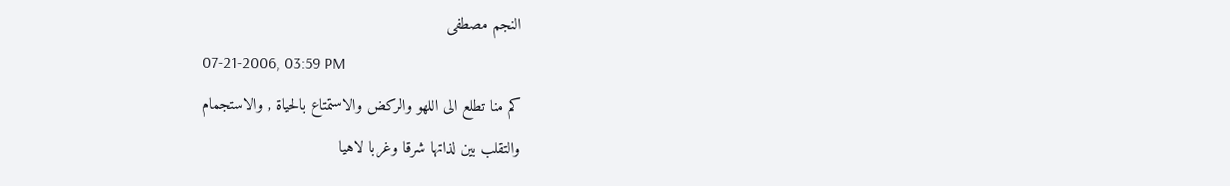النجم مصطفى
07-21-2006, 03:59 PM
كم منا تطلع الى اللهو والركض والاستمتاع بالحياة , والاستجمام
والتقلب بين لذاتها شرقا وغربا لاهيا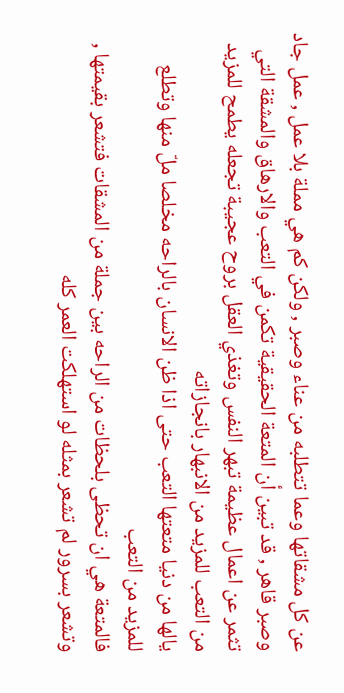عن كل مشقاتها وعما تتطلبه من عناء وصبر , ولكن كم هي مملة بلا عمل , عمل جاد وصبر قاهر , قد تبين أن المتعة الحقيقية تكمن في التعب والارهاق والمشقة التي تثمر عن اعمال عظيمة تبهر النفس وتغذي العقل بروح عجيبة تجعله يطمح للمزيد من التعب للمزيد من الانبهار بانجازاته
يالها من دنيا متعتها التعب حتى اذا ظن الانسان بالراحه مخلصا ملّ منها وتطلع للمزيد من التعب
فالمتعة هي ان تحظى بلحظات من الراحه بين جملة من المشقات فتشعر بقيمتها , وتشعر بسرور لم تشعر بمثله لو استهلكت العمر كله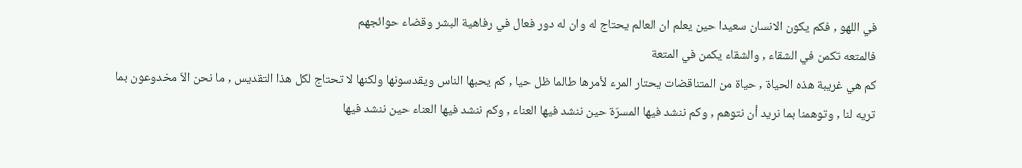في اللهو , فكم يكون الانسان سعيدا حين يعلم ان العالم يحتاج له وان له دور فعال في رفاهية البشر وقضاء حوائجهم
فالمتعه تكمن في الشقاء , والشقاء يكمن في المتعة
كم هي غريبة هذه الحياة , حياة من المتناقضات يحتار المرء لأمرها طالما ظل حيا , كم يحبها الناس ويقدسونها ولكنها لا تحتاج لكل هذا التقديس , ما نحن الاّ مخدوعون بما تريه لنا , وتوهمنا بما نريد أن نتوهم , وكم ننشد فيها المسرّة حين ننشد فيها العناء , وكم ننشد فيها العناء حين ننشد فيها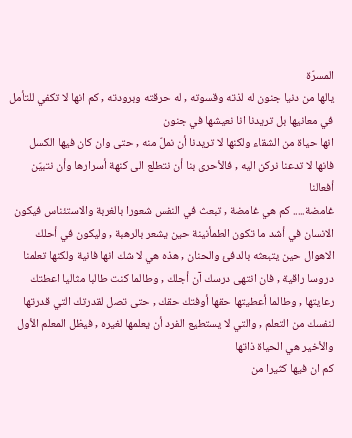المسرّة
يالها من دنيا جنون له لذته وقسوته , له حرقته وبرودته , كم انها لا تكفي للتأمل في معانيها بل تريدنا انا نعيشها في جنون
انها حياة من الشقاء ولكنها لا تريدنا أن نملّ منه , حتى وان كان فيها الكسل فانها لا تدعنا نركن اليه , فالأحرى بنا أن نتطلع الى كنهة أسرارها وأن نتبيّن أفعالنا
غامضة..... كم هي غامضة , تبعث في النفس شعورا بالغربة والاستئناس فيكون الانسان في أشد ما تكون الطمأنينة حين يشعر بالرهبة , وليكون في أحلك الاهوال حين يتبعثه بالدفئ والحنان , هذه هي لا شك انها فانية ولكنها تعلمنا دروسا راقية , فان انتهى درسك آن أجلك , وطالما كنت طالبا مثاليا اعطتك رعايتها , وطالما أعطيتها حقها أوفتك حقك , حتى تصل لقدرتك التي قدرتها لنفسك من التعلم , والتي لا يستطيع الفرد أن يعلمها لغيره , فيظل المعلم الأول والأخير هي الحياة ذاتها
كم ان فيها كثيرا من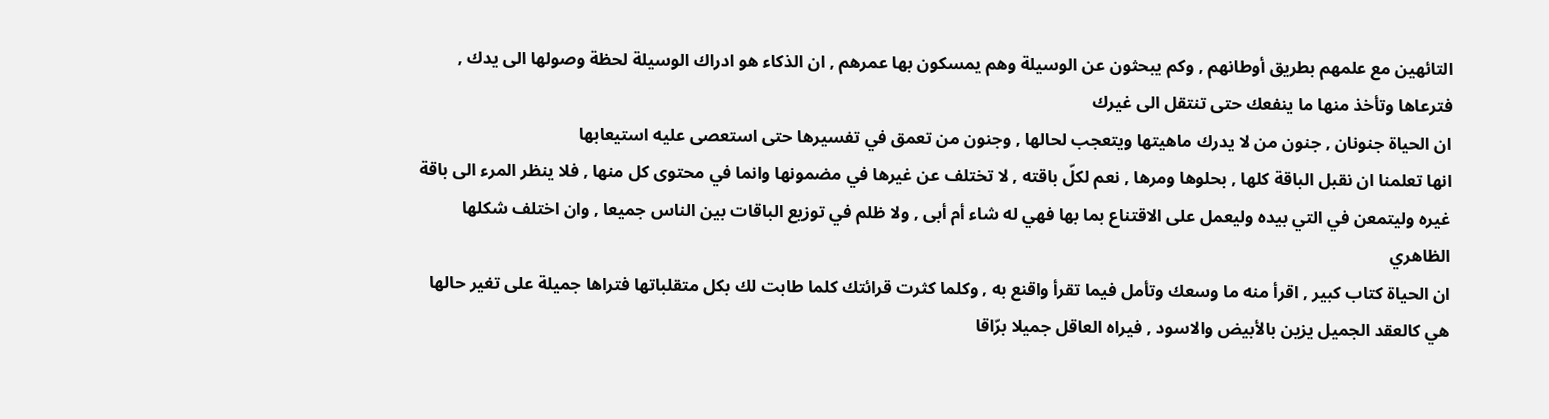التائهين مع علمهم بطريق أوطانهم , وكم يبحثون عن الوسيلة وهم يمسكون بها عمرهم , ان الذكاء هو ادراك الوسيلة لحظة وصولها الى يدك , فترعاها وتأخذ منها ما ينفعك حتى تنتقل الى غيرك
ان الحياة جنونان , جنون من لا يدرك ماهيتها ويتعجب لحالها , وجنون من تعمق في تفسيرها حتى استعصى عليه استيعابها
انها تعلمنا ان نقبل الباقة كلها , بحلوها ومرها , نعم لكلّ باقته , لا تختلف عن غيرها في مضمونها وانما في محتوى كل منها , فلا ينظر المرء الى باقة غيره وليتمعن في التي بيده وليعمل على الاقتناع بما بها فهي له شاء أم أبى , ولا ظلم في توزيع الباقات بين الناس جميعا , وان اختلف شكلها الظاهري
ان الحياة كتاب كبير , اقرأ منه ما وسعك وتأمل فيما تقرأ واقنع به , وكلما كثرت قرائتك كلما طابت لك بكل متقلباتها فتراها جميلة على تغير حالها
هي كالعقد الجميل يزين بالأبيض والاسود , فيراه العاقل جميلا برّاقا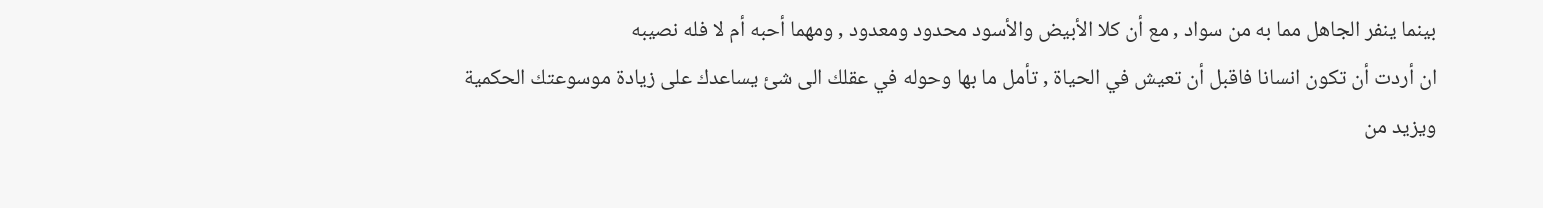بينما ينفر الجاهل مما به من سواد , مع أن كلا الأبيض والأسود محدود ومعدود , ومهما أحبه أم لا فله نصيبه
ان أردت أن تكون انسانا فاقبل أن تعيش في الحياة , تأمل ما بها وحوله في عقلك الى شئ يساعدك على زيادة موسوعتك الحكمية ويزيد من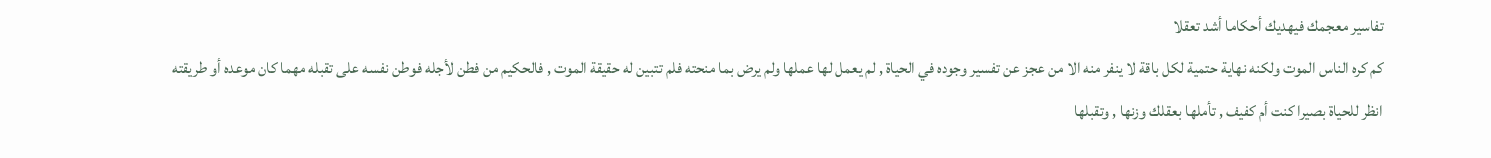تفاسير معجمك فيهديك أحكاما أشد تعقلا
كم كره الناس الموت ولكنه نهاية حتمية لكل باقة لا ينفر منه الا من عجز عن تفسير وجوده في الحياة , لم يعمل لها عملها ولم يرض بما منحته فلم تتبين له حقيقة الموت , فالحكيم من فطن لأجله فوطن نفسه على تقبله مهما كان موعده أو طريقته
انظر للحياة بصيرا كنت أم كفيف , تأملها بعقلك وزنها , وتقبلها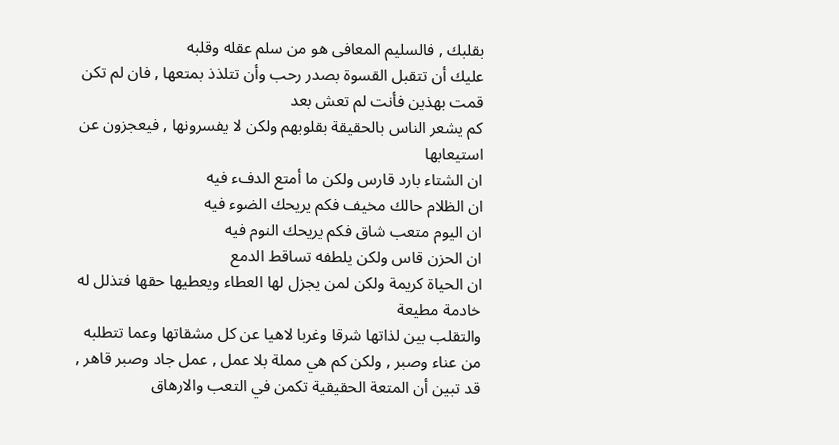بقلبك , فالسليم المعافى هو من سلم عقله وقلبه
عليك أن تتقبل القسوة بصدر رحب وأن تتلذذ بمتعها , فان لم تكن قمت بهذين فأنت لم تعش بعد
كم يشعر الناس بالحقيقة بقلوبهم ولكن لا يفسرونها , فيعجزون عن استيعابها
ان الشتاء بارد قارس ولكن ما أمتع الدفء فيه
ان الظلام حالك مخيف فكم يريحك الضوء فيه
ان اليوم متعب شاق فكم يريحك النوم فيه
ان الحزن قاس ولكن يلطفه تساقط الدمع
ان الحياة كريمة ولكن لمن يجزل لها العطاء ويعطيها حقها فتذلل له خادمة مطيعة
والتقلب بين لذاتها شرقا وغربا لاهيا عن كل مشقاتها وعما تتطلبه من عناء وصبر , ولكن كم هي مملة بلا عمل , عمل جاد وصبر قاهر , قد تبين أن المتعة الحقيقية تكمن في التعب والارهاق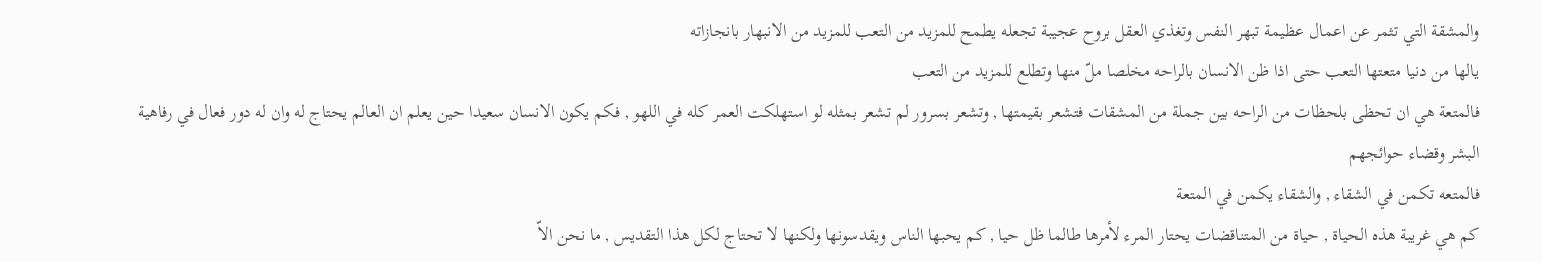والمشقة التي تثمر عن اعمال عظيمة تبهر النفس وتغذي العقل بروح عجيبة تجعله يطمح للمزيد من التعب للمزيد من الانبهار بانجازاته
يالها من دنيا متعتها التعب حتى اذا ظن الانسان بالراحه مخلصا ملّ منها وتطلع للمزيد من التعب
فالمتعة هي ان تحظى بلحظات من الراحه بين جملة من المشقات فتشعر بقيمتها , وتشعر بسرور لم تشعر بمثله لو استهلكت العمر كله في اللهو , فكم يكون الانسان سعيدا حين يعلم ان العالم يحتاج له وان له دور فعال في رفاهية البشر وقضاء حوائجهم
فالمتعه تكمن في الشقاء , والشقاء يكمن في المتعة
كم هي غريبة هذه الحياة , حياة من المتناقضات يحتار المرء لأمرها طالما ظل حيا , كم يحبها الناس ويقدسونها ولكنها لا تحتاج لكل هذا التقديس , ما نحن الاّ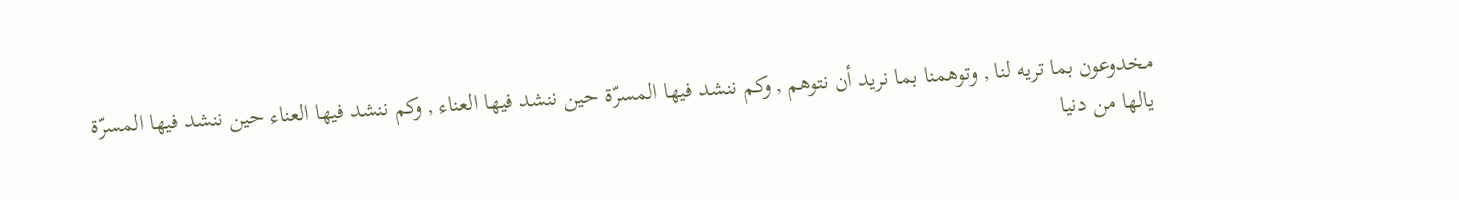مخدوعون بما تريه لنا , وتوهمنا بما نريد أن نتوهم , وكم ننشد فيها المسرّة حين ننشد فيها العناء , وكم ننشد فيها العناء حين ننشد فيها المسرّة
يالها من دنيا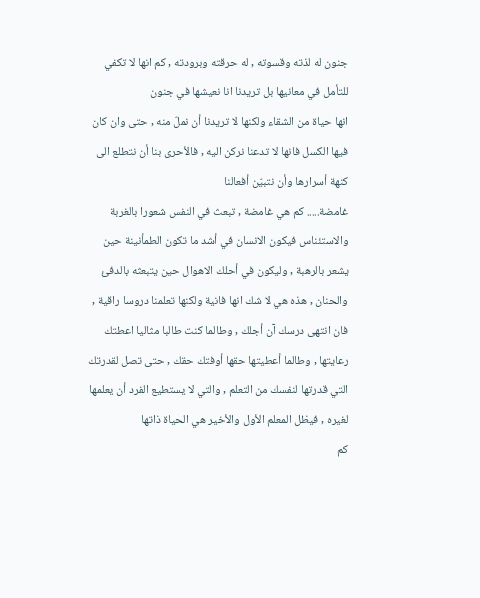جنون له لذته وقسوته , له حرقته وبرودته , كم انها لا تكفي للتأمل في معانيها بل تريدنا انا نعيشها في جنون
انها حياة من الشقاء ولكنها لا تريدنا أن نملّ منه , حتى وان كان فيها الكسل فانها لا تدعنا نركن اليه , فالأحرى بنا أن نتطلع الى كنهة أسرارها وأن نتبيّن أفعالنا
غامضة..... كم هي غامضة , تبعث في النفس شعورا بالغربة والاستئناس فيكون الانسان في أشد ما تكون الطمأنينة حين يشعر بالرهبة , وليكون في أحلك الاهوال حين يتبعثه بالدفئ والحنان , هذه هي لا شك انها فانية ولكنها تعلمنا دروسا راقية , فان انتهى درسك آن أجلك , وطالما كنت طالبا مثاليا اعطتك رعايتها , وطالما أعطيتها حقها أوفتك حقك , حتى تصل لقدرتك التي قدرتها لنفسك من التعلم , والتي لا يستطيع الفرد أن يعلمها لغيره , فيظل المعلم الأول والأخير هي الحياة ذاتها
كم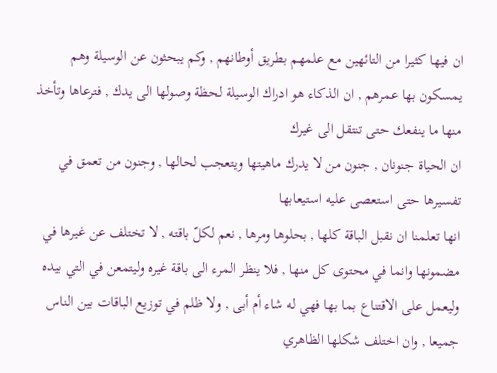ان فيها كثيرا من التائهين مع علمهم بطريق أوطانهم , وكم يبحثون عن الوسيلة وهم يمسكون بها عمرهم , ان الذكاء هو ادراك الوسيلة لحظة وصولها الى يدك , فترعاها وتأخذ منها ما ينفعك حتى تنتقل الى غيرك
ان الحياة جنونان , جنون من لا يدرك ماهيتها ويتعجب لحالها , وجنون من تعمق في تفسيرها حتى استعصى عليه استيعابها
انها تعلمنا ان نقبل الباقة كلها , بحلوها ومرها , نعم لكلّ باقته , لا تختلف عن غيرها في مضمونها وانما في محتوى كل منها , فلا ينظر المرء الى باقة غيره وليتمعن في التي بيده وليعمل على الاقتناع بما بها فهي له شاء أم أبى , ولا ظلم في توزيع الباقات بين الناس جميعا , وان اختلف شكلها الظاهري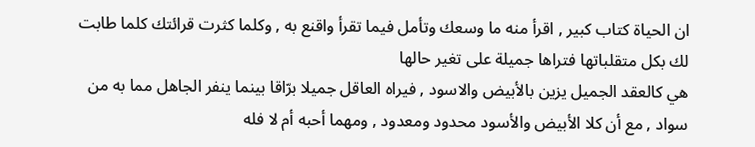ان الحياة كتاب كبير , اقرأ منه ما وسعك وتأمل فيما تقرأ واقنع به , وكلما كثرت قرائتك كلما طابت لك بكل متقلباتها فتراها جميلة على تغير حالها
هي كالعقد الجميل يزين بالأبيض والاسود , فيراه العاقل جميلا برّاقا بينما ينفر الجاهل مما به من سواد , مع أن كلا الأبيض والأسود محدود ومعدود , ومهما أحبه أم لا فله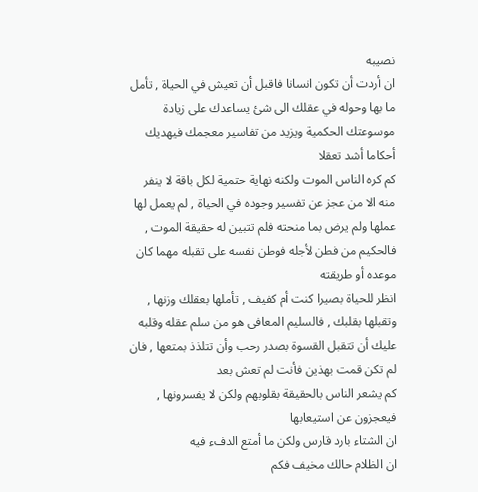نصيبه
ان أردت أن تكون انسانا فاقبل أن تعيش في الحياة , تأمل ما بها وحوله في عقلك الى شئ يساعدك على زيادة موسوعتك الحكمية ويزيد من تفاسير معجمك فيهديك أحكاما أشد تعقلا
كم كره الناس الموت ولكنه نهاية حتمية لكل باقة لا ينفر منه الا من عجز عن تفسير وجوده في الحياة , لم يعمل لها عملها ولم يرض بما منحته فلم تتبين له حقيقة الموت , فالحكيم من فطن لأجله فوطن نفسه على تقبله مهما كان موعده أو طريقته
انظر للحياة بصيرا كنت أم كفيف , تأملها بعقلك وزنها , وتقبلها بقلبك , فالسليم المعافى هو من سلم عقله وقلبه
عليك أن تتقبل القسوة بصدر رحب وأن تتلذذ بمتعها , فان لم تكن قمت بهذين فأنت لم تعش بعد
كم يشعر الناس بالحقيقة بقلوبهم ولكن لا يفسرونها , فيعجزون عن استيعابها
ان الشتاء بارد قارس ولكن ما أمتع الدفء فيه
ان الظلام حالك مخيف فكم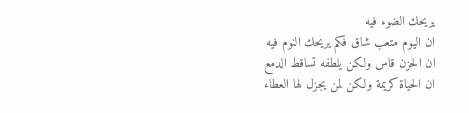يريحك الضوء فيه
ان اليوم متعب شاق فكم يريحك النوم فيه
ان الحزن قاس ولكن يلطفه تساقط الدمع
ان الحياة كريمة ولكن لمن يجزل لها العطاء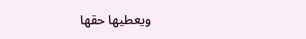ويعطيها حقها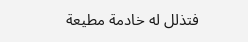فتذلل له خادمة مطيعة